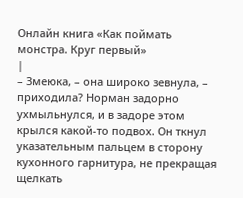Онлайн книга «Как поймать монстра. Круг первый»
|
– Змеюка, – она широко зевнула, – приходила? Норман задорно ухмыльнулся, и в задоре этом крылся какой-то подвох. Он ткнул указательным пальцем в сторону кухонного гарнитура, не прекращая щелкать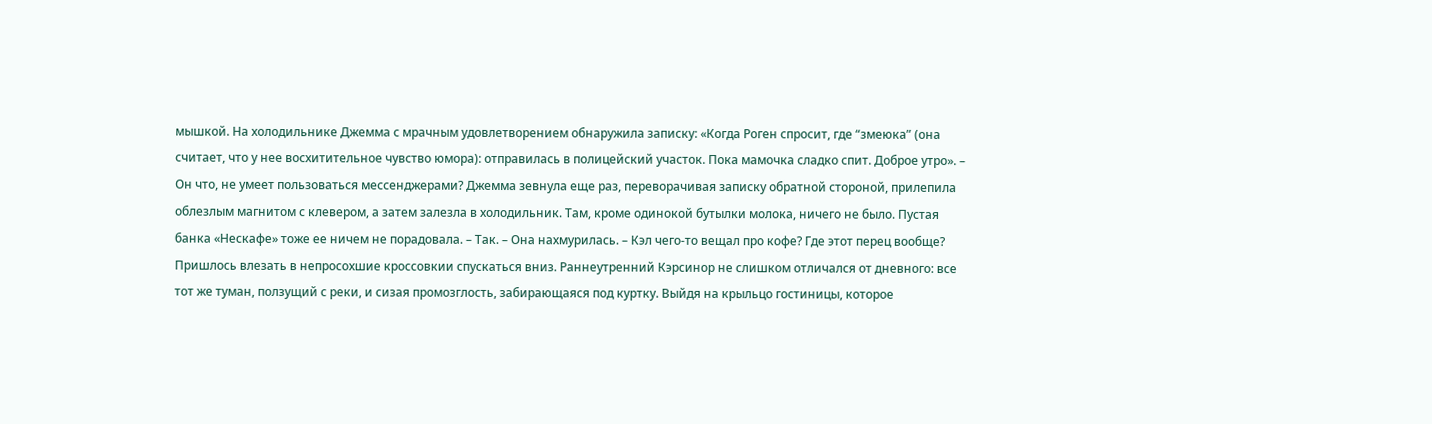мышкой. На холодильнике Джемма с мрачным удовлетворением обнаружила записку: «Когда Роген спросит, где “змеюка” (она считает, что у нее восхитительное чувство юмора): отправилась в полицейский участок. Пока мамочка сладко спит. Доброе утро». – Он что, не умеет пользоваться мессенджерами? Джемма зевнула еще раз, переворачивая записку обратной стороной, прилепила облезлым магнитом с клевером, а затем залезла в холодильник. Там, кроме одинокой бутылки молока, ничего не было. Пустая банка «Нескафе» тоже ее ничем не порадовала. – Так. – Она нахмурилась. – Кэл чего-то вещал про кофе? Где этот перец вообще? Пришлось влезать в непросохшие кроссовкии спускаться вниз. Раннеутренний Кэрсинор не слишком отличался от дневного: все тот же туман, ползущий с реки, и сизая промозглость, забирающаяся под куртку. Выйдя на крыльцо гостиницы, которое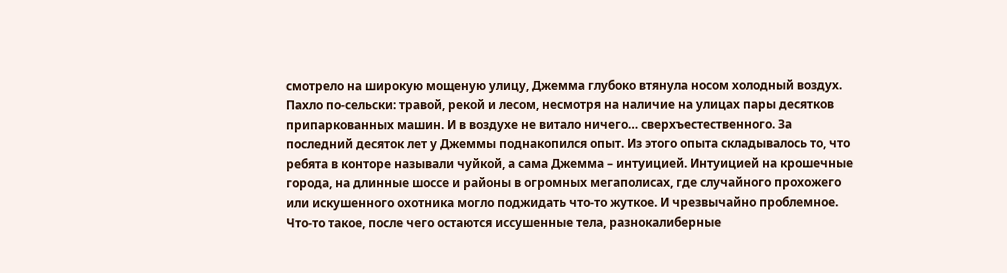смотрело на широкую мощеную улицу, Джемма глубоко втянула носом холодный воздух. Пахло по-сельски: травой, рекой и лесом, несмотря на наличие на улицах пары десятков припаркованных машин. И в воздухе не витало ничего… сверхъестественного. За последний десяток лет у Джеммы поднакопился опыт. Из этого опыта складывалось то, что ребята в конторе называли чуйкой, а сама Джемма – интуицией. Интуицией на крошечные города, на длинные шоссе и районы в огромных мегаполисах, где случайного прохожего или искушенного охотника могло поджидать что-то жуткое. И чрезвычайно проблемное. Что-то такое, после чего остаются иссушенные тела, разнокалиберные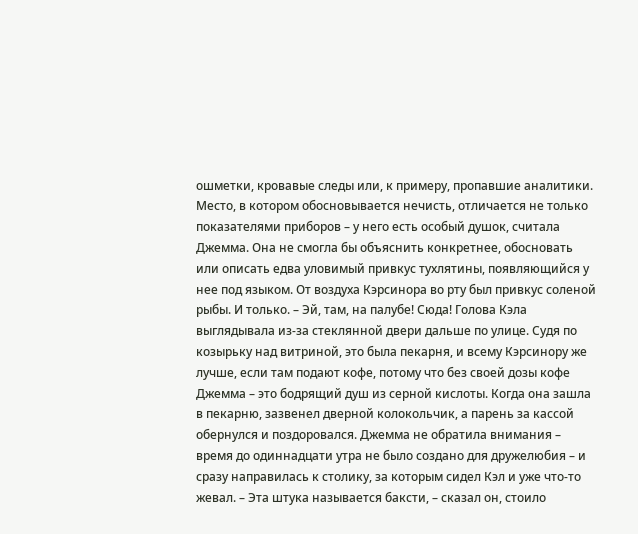ошметки, кровавые следы или, к примеру, пропавшие аналитики. Место, в котором обосновывается нечисть, отличается не только показателями приборов – у него есть особый душок, считала Джемма. Она не смогла бы объяснить конкретнее, обосновать или описать едва уловимый привкус тухлятины, появляющийся у нее под языком. От воздуха Кэрсинора во рту был привкус соленой рыбы. И только. – Эй, там, на палубе! Сюда! Голова Кэла выглядывала из-за стеклянной двери дальше по улице. Судя по козырьку над витриной, это была пекарня, и всему Кэрсинору же лучше, если там подают кофе, потому что без своей дозы кофе Джемма – это бодрящий душ из серной кислоты. Когда она зашла в пекарню, зазвенел дверной колокольчик, а парень за кассой обернулся и поздоровался. Джемма не обратила внимания – время до одиннадцати утра не было создано для дружелюбия – и сразу направилась к столику, за которым сидел Кэл и уже что-то жевал. – Эта штука называется баксти, – сказал он, стоило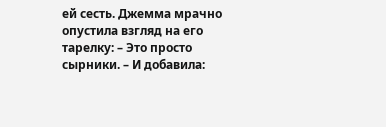ей сесть. Джемма мрачно опустила взгляд на его тарелку: – Это просто сырники. – И добавила: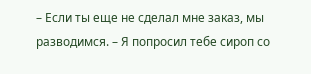– Если ты еще не сделал мне заказ, мы разводимся. – Я попросил тебе сироп со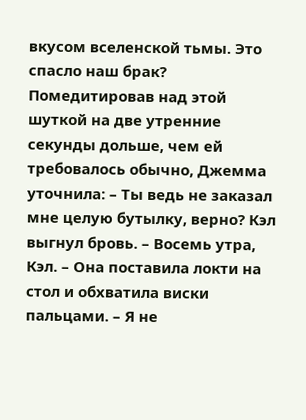вкусом вселенской тьмы. Это спасло наш брак? Помедитировав над этой шуткой на две утренние секунды дольше, чем ей требовалось обычно, Джемма уточнила: – Ты ведь не заказал мне целую бутылку, верно? Кэл выгнул бровь. – Восемь утра, Кэл. – Она поставила локти на стол и обхватила виски пальцами. – Я не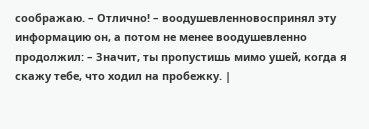соображаю. – Отлично! – воодушевленновоспринял эту информацию он, а потом не менее воодушевленно продолжил: – Значит, ты пропустишь мимо ушей, когда я скажу тебе, что ходил на пробежку. |